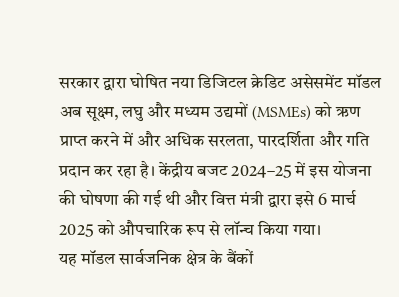सरकार द्वारा घोषित नया डिजिटल क्रेडिट असेसमेंट मॉडल अब सूक्ष्म, लघु और मध्यम उद्यमों (MSMEs) को ऋण प्राप्त करने में और अधिक सरलता, पारदर्शिता और गति प्रदान कर रहा है। केंद्रीय बजट 2024–25 में इस योजना की घोषणा की गई थी और वित्त मंत्री द्वारा इसे 6 मार्च 2025 को औपचारिक रूप से लॉन्च किया गया।
यह मॉडल सार्वजनिक क्षेत्र के बैंकों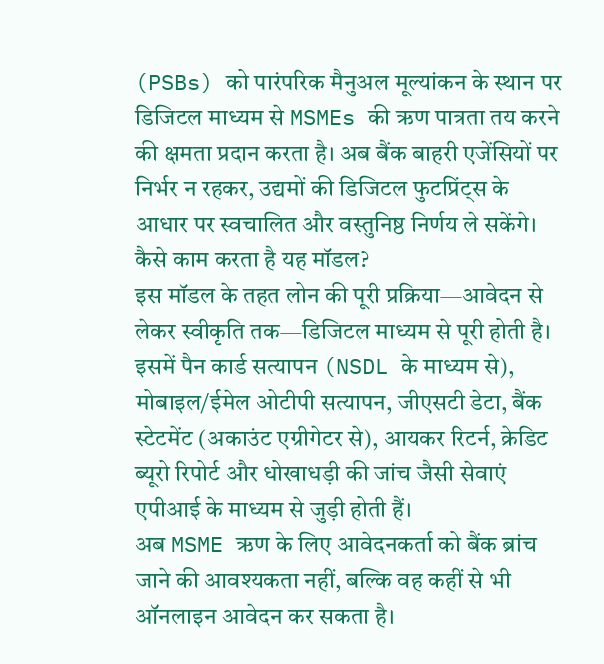(PSBs) को पारंपरिक मैनुअल मूल्यांकन के स्थान पर डिजिटल माध्यम से MSMEs की ऋण पात्रता तय करने की क्षमता प्रदान करता है। अब बैंक बाहरी एजेंसियों पर निर्भर न रहकर, उद्यमों की डिजिटल फुटप्रिंट्स के आधार पर स्वचालित और वस्तुनिष्ठ निर्णय ले सकेंगे।
कैसे काम करता है यह मॉडल?
इस मॉडल के तहत लोन की पूरी प्रक्रिया—आवेदन से लेकर स्वीकृति तक—डिजिटल माध्यम से पूरी होती है। इसमें पैन कार्ड सत्यापन (NSDL के माध्यम से), मोबाइल/ईमेल ओटीपी सत्यापन, जीएसटी डेटा, बैंक स्टेटमेंट (अकाउंट एग्रीगेटर से), आयकर रिटर्न, क्रेडिट ब्यूरो रिपोर्ट और धोखाधड़ी की जांच जैसी सेवाएं एपीआई के माध्यम से जुड़ी होती हैं।
अब MSME ऋण के लिए आवेदनकर्ता को बैंक ब्रांच जाने की आवश्यकता नहीं, बल्कि वह कहीं से भी ऑनलाइन आवेदन कर सकता है।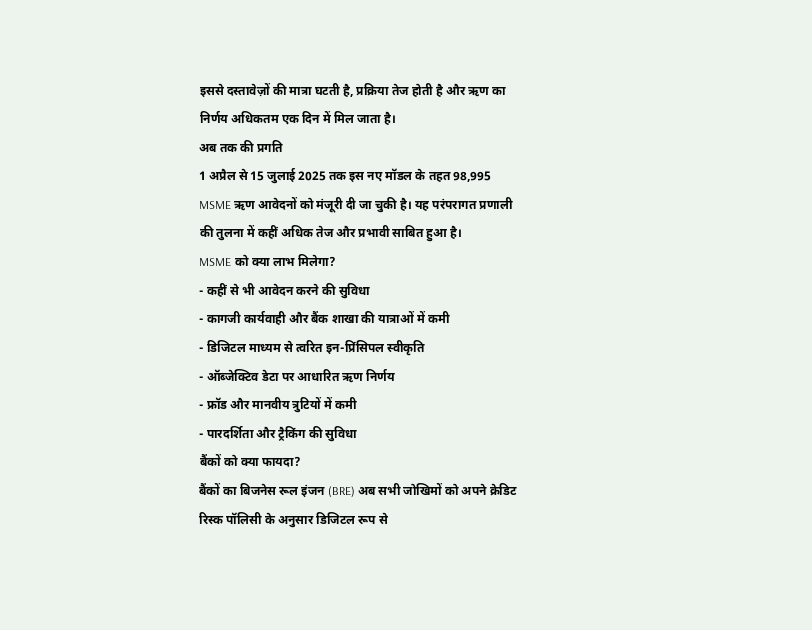इससे दस्तावेज़ों की मात्रा घटती है, प्रक्रिया तेज होती है और ऋण का निर्णय अधिकतम एक दिन में मिल जाता है।
अब तक की प्रगति
1 अप्रैल से 15 जुलाई 2025 तक इस नए मॉडल के तहत 98,995 MSME ऋण आवेदनों को मंजूरी दी जा चुकी है। यह परंपरागत प्रणाली की तुलना में कहीं अधिक तेज और प्रभावी साबित हुआ है।
MSME को क्या लाभ मिलेगा?
- कहीं से भी आवेदन करने की सुविधा
- कागजी कार्यवाही और बैंक शाखा की यात्राओं में कमी
- डिजिटल माध्यम से त्वरित इन-प्रिंसिपल स्वीकृति
- ऑब्जेक्टिव डेटा पर आधारित ऋण निर्णय
- फ्रॉड और मानवीय त्रुटियों में कमी
- पारदर्शिता और ट्रैकिंग की सुविधा
बैंकों को क्या फायदा?
बैंकों का बिजनेस रूल इंजन (BRE) अब सभी जोखिमों को अपने क्रेडिट रिस्क पॉलिसी के अनुसार डिजिटल रूप से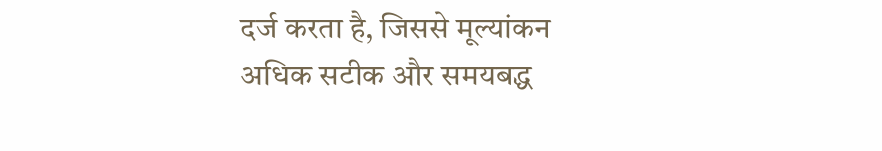दर्ज करता है, जिससे मूल्यांकन अधिक सटीक और समयबद्ध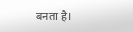बनता है।